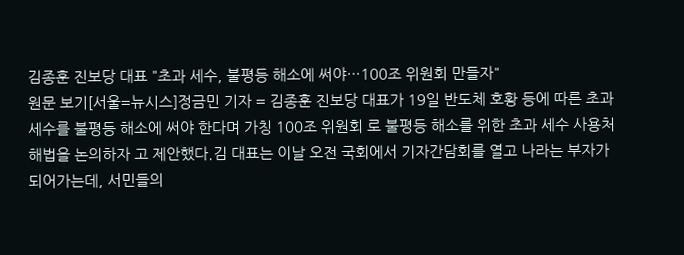김종훈 진보당 대표 "초과 세수, 불평등 해소에 써야…100조 위원회 만들자"
원문 보기[서울=뉴시스]정금민 기자 = 김종훈 진보당 대표가 19일 반도체 호황 등에 따른 초과 세수를 불평등 해소에 써야 한다며 가칭 100조 위원회 로 불평등 해소를 위한 초과 세수 사용처 해법을 논의하자 고 제안했다.김 대표는 이날 오전 국회에서 기자간담회를 열고 나라는 부자가 되어가는데, 서민들의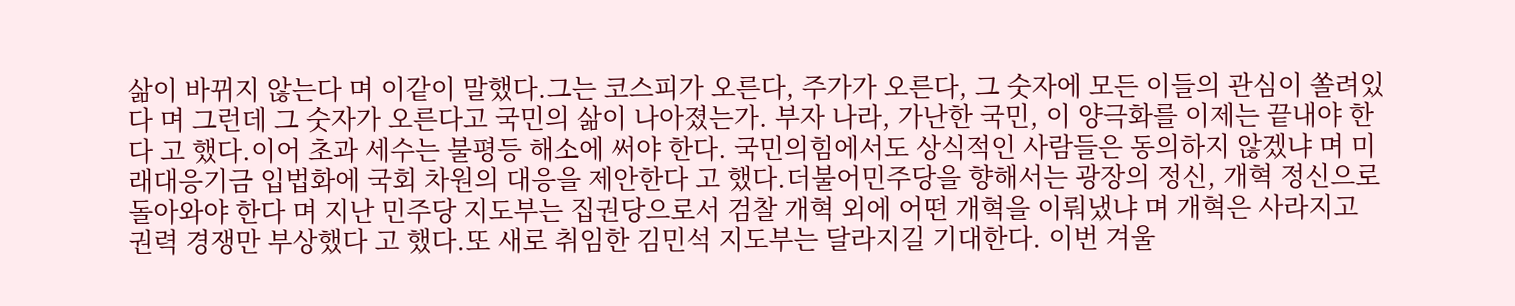삶이 바뀌지 않는다 며 이같이 말했다.그는 코스피가 오른다, 주가가 오른다, 그 숫자에 모든 이들의 관심이 쏠려있다 며 그런데 그 숫자가 오른다고 국민의 삶이 나아졌는가. 부자 나라, 가난한 국민, 이 양극화를 이제는 끝내야 한다 고 했다.이어 초과 세수는 불평등 해소에 써야 한다. 국민의힘에서도 상식적인 사람들은 동의하지 않겠냐 며 미래대응기금 입법화에 국회 차원의 대응을 제안한다 고 했다.더불어민주당을 향해서는 광장의 정신, 개혁 정신으로 돌아와야 한다 며 지난 민주당 지도부는 집권당으로서 검찰 개혁 외에 어떤 개혁을 이뤄냈냐 며 개혁은 사라지고 권력 경쟁만 부상했다 고 했다.또 새로 취임한 김민석 지도부는 달라지길 기대한다. 이번 겨울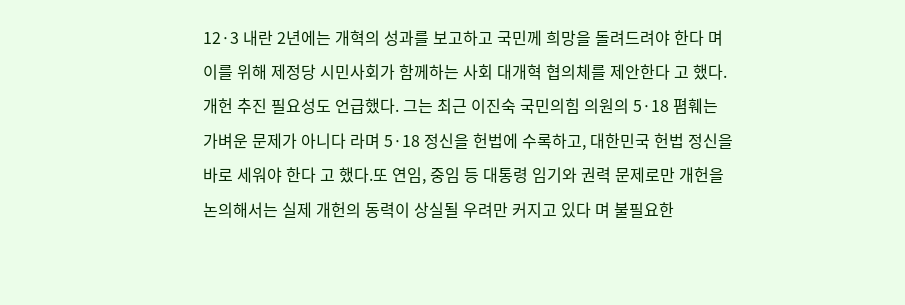12·3 내란 2년에는 개혁의 성과를 보고하고 국민께 희망을 돌려드려야 한다 며 이를 위해 제정당 시민사회가 함께하는 사회 대개혁 협의체를 제안한다 고 했다.개헌 추진 필요성도 언급했다. 그는 최근 이진숙 국민의힘 의원의 5·18 폄훼는 가벼운 문제가 아니다 라며 5·18 정신을 헌법에 수록하고, 대한민국 헌법 정신을 바로 세워야 한다 고 했다.또 연임, 중임 등 대통령 임기와 권력 문제로만 개헌을 논의해서는 실제 개헌의 동력이 상실될 우려만 커지고 있다 며 불필요한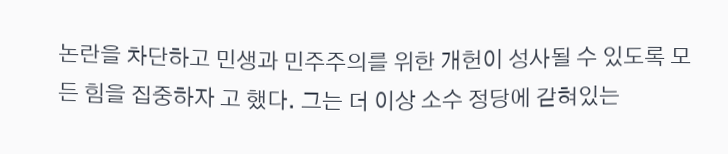논란을 차단하고 민생과 민주주의를 위한 개헌이 성사될 수 있도록 모든 힘을 집중하자 고 했다. 그는 더 이상 소수 정당에 갇혀있는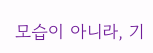모습이 아니라, 기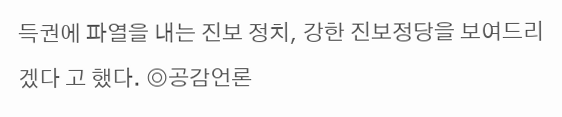득권에 파열을 내는 진보 정치, 강한 진보정당을 보여드리겠다 고 했다. ◎공감언론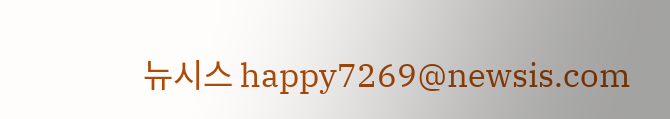뉴시스 happy7269@newsis.com